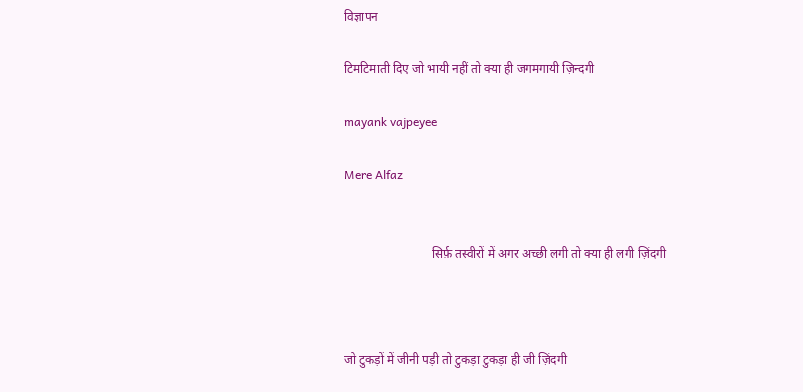विज्ञापन

टिमटिमाती दिए जो भायी नहीं तो क्या ही जगमगायी ज़िन्दगी

mayank vajpeyee

Mere Alfaz


                            सिर्फ़ तस्वीरों में अगर अच्छी लगी तो क्या ही लगी ज़िंदगी



जो टुकड़ों में जीनी पड़ी तो टुकड़ा टुकड़ा ही जी ज़िंदगी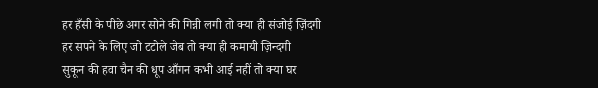हर हँसी के पीछे अगर सोने की गिन्नी लगी तो क्या ही संजोई ज़िंदगी
हर सपने के लिए जो टटोले जेब तो क्या ही कमायी ज़िन्दगी
सुकून की हवा चैन की धूप आँगन कभी आई नहीं तो क्या घर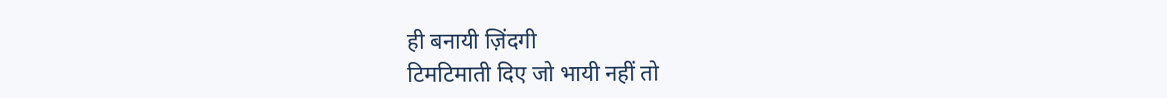ही बनायी ज़िंदगी
टिमटिमाती दिए जो भायी नहीं तो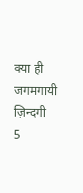क्या ही जगमगायी ज़िन्दगी
5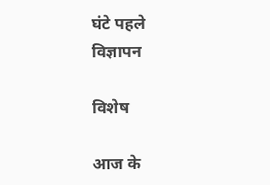घंटे पहले
विज्ञापन

विशेष

आज के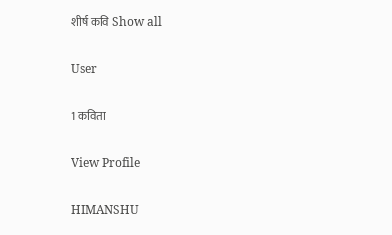शीर्ष कवि Show all

User

1 कविता

View Profile

HIMANSHU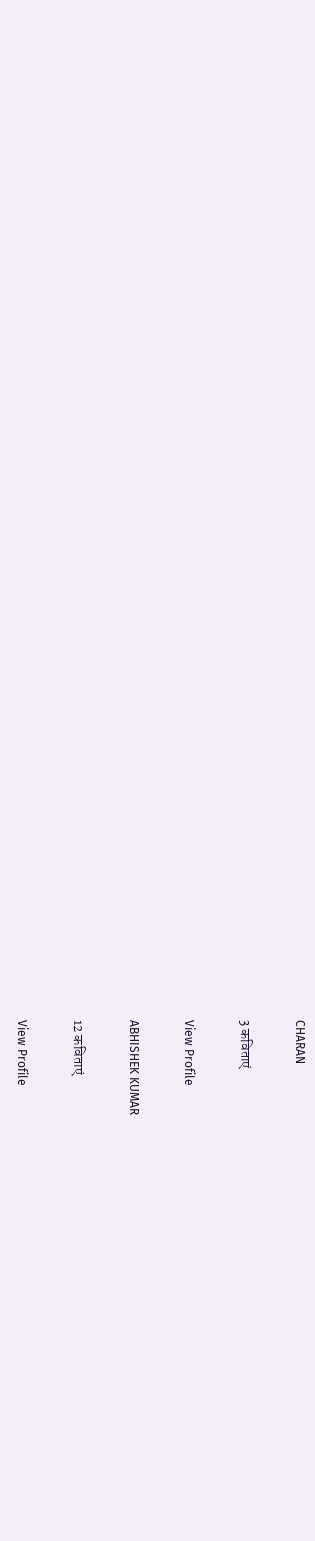CHARAN

3 कविताएं

View Profile

ABHISHEK KUMAR

12 कविताएं

View Profile